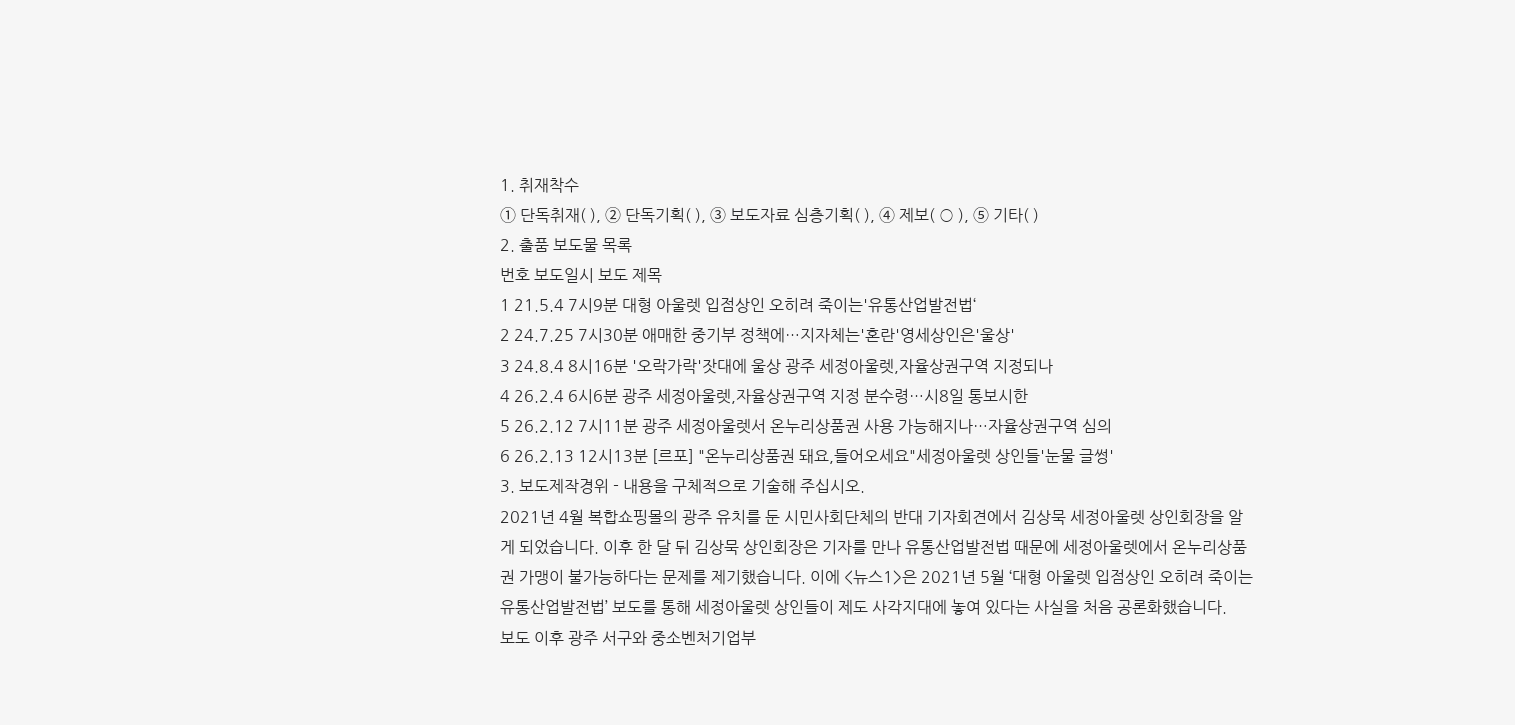1. 취재착수
① 단독취재( ), ② 단독기획( ), ③ 보도자료 심층기획( ), ④ 제보( ○ ), ⑤ 기타( )
2. 출품 보도물 목록
번호 보도일시 보도 제목
1 21.5.4 7시9분 대형 아울렛 입점상인 오히려 죽이는'유통산업발전법‘
2 24.7.25 7시30분 애매한 중기부 정책에…지자체는'혼란'영세상인은'울상'
3 24.8.4 8시16분 '오락가락'잣대에 울상 광주 세정아울렛,자율상권구역 지정되나
4 26.2.4 6시6분 광주 세정아울렛,자율상권구역 지정 분수령…시8일 통보시한
5 26.2.12 7시11분 광주 세정아울렛서 온누리상품권 사용 가능해지나…자율상권구역 심의
6 26.2.13 12시13분 [르포] "온누리상품권 돼요,들어오세요"세정아울렛 상인들'눈물 글썽'
3. 보도제작경위 - 내용을 구체적으로 기술해 주십시오.
2021년 4월 복합쇼핑몰의 광주 유치를 둔 시민사회단체의 반대 기자회견에서 김상묵 세정아울렛 상인회장을 알게 되었습니다. 이후 한 달 뒤 김상묵 상인회장은 기자를 만나 유통산업발전법 때문에 세정아울렛에서 온누리상품권 가맹이 불가능하다는 문제를 제기했습니다. 이에 <뉴스1>은 2021년 5월 ‘대형 아울렛 입점상인 오히려 죽이는 유통산업발전법’ 보도를 통해 세정아울렛 상인들이 제도 사각지대에 놓여 있다는 사실을 처음 공론화했습니다.
보도 이후 광주 서구와 중소벤처기업부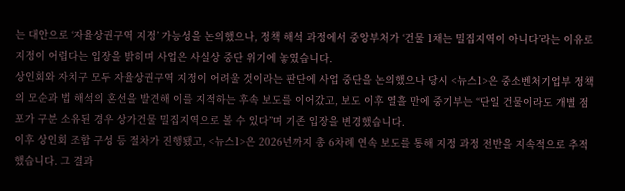는 대안으로 ‘자율상권구역 지정’ 가능성을 논의했으나, 정책 해석 과정에서 중앙부처가 ‘건물 1채는 밀집지역이 아니다’라는 이유로 지정이 어렵다는 입장을 밝히며 사업은 사실상 중단 위기에 놓였습니다.
상인회와 자치구 모두 자율상권구역 지정이 어려울 것이라는 판단에 사업 중단을 논의했으나 당시 <뉴스1>은 중소벤처기업부 정책의 모순과 법 해석의 혼선을 발견해 이를 지적하는 후속 보도를 이어갔고, 보도 이후 열흘 만에 중기부는 “단일 건물이라도 개별 점포가 구분 소유된 경우 상가건물 밀집지역으로 볼 수 있다”며 기존 입장을 변경했습니다.
이후 상인회 조합 구성 등 절차가 진행됐고, <뉴스1>은 2026년까지 총 6차례 연속 보도를 통해 지정 과정 전반을 지속적으로 추적했습니다. 그 결과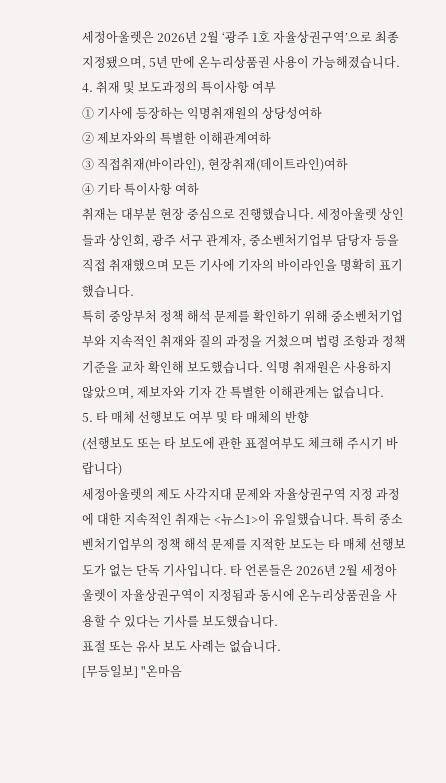세정아울렛은 2026년 2월 ‘광주 1호 자율상권구역’으로 최종 지정됐으며, 5년 만에 온누리상품권 사용이 가능해졌습니다.
4. 취재 및 보도과정의 특이사항 여부
① 기사에 등장하는 익명취재원의 상당성여하
② 제보자와의 특별한 이해관계여하
③ 직접취재(바이라인), 현장취재(데이트라인)여하
④ 기타 특이사항 여하
취재는 대부분 현장 중심으로 진행했습니다. 세정아울렛 상인들과 상인회, 광주 서구 관계자, 중소벤처기업부 담당자 등을 직접 취재했으며 모든 기사에 기자의 바이라인을 명확히 표기했습니다.
특히 중앙부처 정책 해석 문제를 확인하기 위해 중소벤처기업부와 지속적인 취재와 질의 과정을 거쳤으며 법령 조항과 정책 기준을 교차 확인해 보도했습니다. 익명 취재원은 사용하지 않았으며, 제보자와 기자 간 특별한 이해관계는 없습니다.
5. 타 매체 선행보도 여부 및 타 매체의 반향
(선행보도 또는 타 보도에 관한 표절여부도 체크해 주시기 바랍니다)
세정아울렛의 제도 사각지대 문제와 자율상권구역 지정 과정에 대한 지속적인 취재는 <뉴스1>이 유일했습니다. 특히 중소벤처기업부의 정책 해석 문제를 지적한 보도는 타 매체 선행보도가 없는 단독 기사입니다. 타 언론들은 2026년 2월 세정아울렛이 자율상권구역이 지정됨과 동시에 온누리상품권을 사용할 수 있다는 기사를 보도했습니다.
표절 또는 유사 보도 사례는 없습니다.
[무등일보] "온마음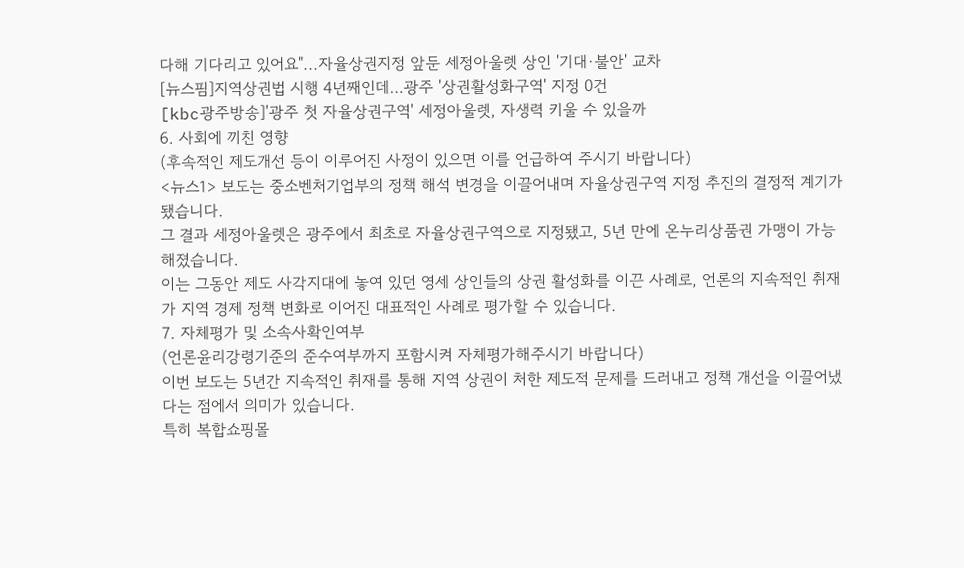다해 기다리고 있어요"...자율상권지정 앞둔 세정아울렛 상인 '기대·불안' 교차
[뉴스핌]지역상권법 시행 4년째인데…광주 '상권활성화구역' 지정 0건
[kbc광주방송]'광주 첫 자율상권구역' 세정아울렛, 자생력 키울 수 있을까
6. 사회에 끼친 영향
(후속적인 제도개선 등이 이루어진 사정이 있으면 이를 언급하여 주시기 바랍니다)
<뉴스1> 보도는 중소벤처기업부의 정책 해석 변경을 이끌어내며 자율상권구역 지정 추진의 결정적 계기가 됐습니다.
그 결과 세정아울렛은 광주에서 최초로 자율상권구역으로 지정됐고, 5년 만에 온누리상품권 가맹이 가능해졌습니다.
이는 그동안 제도 사각지대에 놓여 있던 영세 상인들의 상권 활성화를 이끈 사례로, 언론의 지속적인 취재가 지역 경제 정책 변화로 이어진 대표적인 사례로 평가할 수 있습니다.
7. 자체평가 및 소속사확인여부
(언론윤리강령기준의 준수여부까지 포함시켜 자체평가해주시기 바랍니다)
이번 보도는 5년간 지속적인 취재를 통해 지역 상권이 처한 제도적 문제를 드러내고 정책 개선을 이끌어냈다는 점에서 의미가 있습니다.
특히 복합쇼핑몰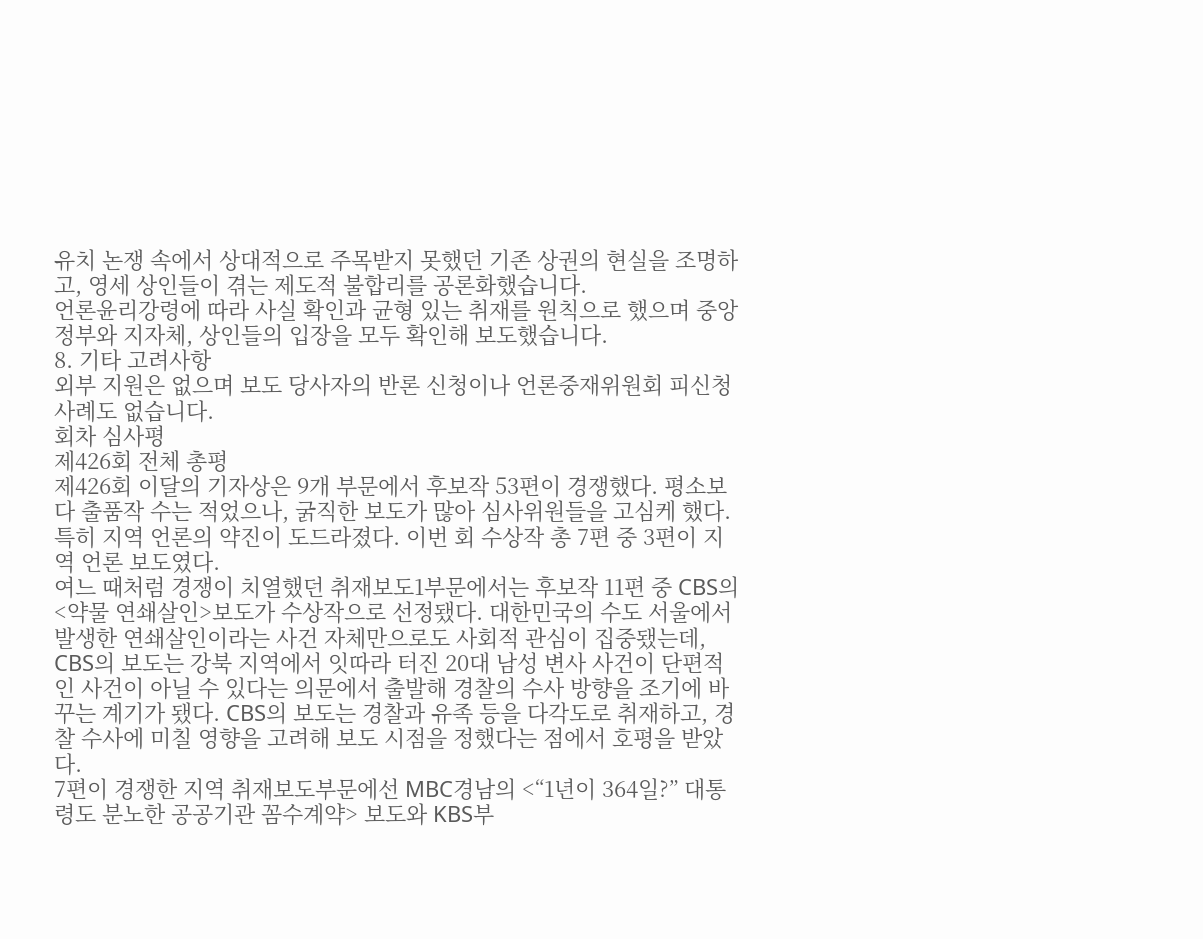유치 논쟁 속에서 상대적으로 주목받지 못했던 기존 상권의 현실을 조명하고, 영세 상인들이 겪는 제도적 불합리를 공론화했습니다.
언론윤리강령에 따라 사실 확인과 균형 있는 취재를 원칙으로 했으며 중앙정부와 지자체, 상인들의 입장을 모두 확인해 보도했습니다.
8. 기타 고려사항
외부 지원은 없으며 보도 당사자의 반론 신청이나 언론중재위원회 피신청 사례도 없습니다.
회차 심사평
제426회 전체 총평
제426회 이달의 기자상은 9개 부문에서 후보작 53편이 경쟁했다. 평소보다 출품작 수는 적었으나, 굵직한 보도가 많아 심사위원들을 고심케 했다. 특히 지역 언론의 약진이 도드라졌다. 이번 회 수상작 총 7편 중 3편이 지역 언론 보도였다.
여느 때처럼 경쟁이 치열했던 취재보도1부문에서는 후보작 11편 중 CBS의 <약물 연쇄살인>보도가 수상작으로 선정됐다. 대한민국의 수도 서울에서 발생한 연쇄살인이라는 사건 자체만으로도 사회적 관심이 집중됐는데, CBS의 보도는 강북 지역에서 잇따라 터진 20대 남성 변사 사건이 단편적인 사건이 아닐 수 있다는 의문에서 출발해 경찰의 수사 방향을 조기에 바꾸는 계기가 됐다. CBS의 보도는 경찰과 유족 등을 다각도로 취재하고, 경찰 수사에 미칠 영향을 고려해 보도 시점을 정했다는 점에서 호평을 받았다.
7편이 경쟁한 지역 취재보도부문에선 MBC경남의 <“1년이 364일?” 대통령도 분노한 공공기관 꼼수계약> 보도와 KBS부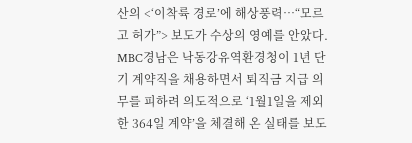산의 <‘이착륙 경로’에 해상풍력…“모르고 허가”> 보도가 수상의 영예를 안았다. MBC경남은 낙동강유역환경청이 1년 단기 계약직을 채용하면서 퇴직금 지급 의무를 피하려 의도적으로 ‘1월1일을 제외한 364일 계약’을 체결해 온 실태를 보도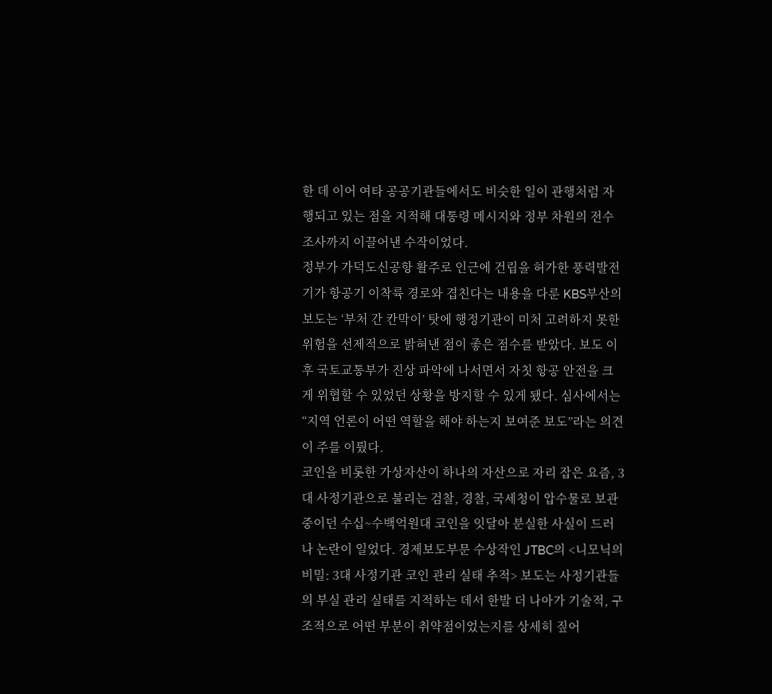한 데 이어 여타 공공기관들에서도 비슷한 일이 관행처럼 자행되고 있는 점을 지적해 대통령 메시지와 정부 차원의 전수조사까지 이끌어낸 수작이었다.
정부가 가덕도신공항 활주로 인근에 건립을 허가한 풍력발전기가 항공기 이착륙 경로와 겹친다는 내용을 다룬 KBS부산의 보도는 ‘부처 간 칸막이’ 탓에 행정기관이 미처 고려하지 못한 위험을 선제적으로 밝혀낸 점이 좋은 점수를 받았다. 보도 이후 국토교통부가 진상 파악에 나서면서 자칫 항공 안전을 크게 위협할 수 있었던 상황을 방지할 수 있게 됐다. 심사에서는 “지역 언론이 어떤 역할을 해야 하는지 보여준 보도”라는 의견이 주를 이뤘다.
코인을 비롯한 가상자산이 하나의 자산으로 자리 잡은 요즘, 3대 사정기관으로 불리는 검찰, 경찰, 국세청이 압수물로 보관 중이던 수십~수백억원대 코인을 잇달아 분실한 사실이 드러나 논란이 일었다. 경제보도부문 수상작인 JTBC의 <니모닉의 비밀: 3대 사정기관 코인 관리 실태 추적> 보도는 사정기관들의 부실 관리 실태를 지적하는 데서 한발 더 나아가 기술적, 구조적으로 어떤 부분이 취약점이었는지를 상세히 짚어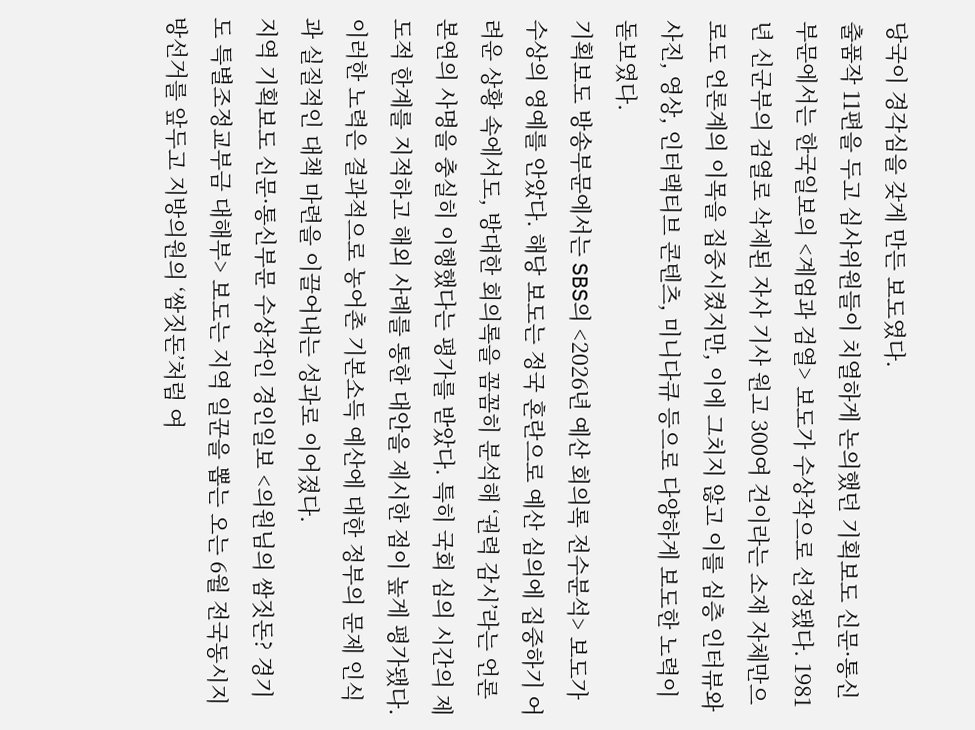당국이 경각심을 갖게 만든 보도였다.
출품작 11편을 두고 심사위원들이 치열하게 논의했던 기획보도 신문·통신부문에서는 한국일보의 <계엄과 검열> 보도가 수상작으로 선정됐다. 1981년 신군부의 검열로 삭제된 자사 기사 원고 300여 건이라는 소재 자체만으로도 언론계의 이목을 집중시켰지만, 이에 그치지 않고 이를 심층 인터뷰와 사진, 영상, 인터랙티브 콘텐츠, 미니다큐 등으로 다양하게 보도한 노력이 돋보였다.
기획보도 방송부문에서는 SBS의 <2026년 예산 회의록 전수분석> 보도가 수상의 영예를 안았다. 해당 보도는 정국 혼란으로 예산 심의에 집중하기 어려운 상황 속에서도, 방대한 회의록을 꼼꼼히 분석해 ‘권력 감시’라는 언론 본연의 사명을 충실히 이행했다는 평가를 받았다. 특히 국회 심의 시간의 제도적 한계를 지적하고 해외 사례를 통한 대안을 제시한 점이 높게 평가됐다. 이러한 노력은 결과적으로 농어촌 기본소득 예산에 대한 정부의 문제 인식과 실질적인 대책 마련을 이끌어내는 성과로 이어졌다.
지역 기획보도 신문·통신부문 수상작인 경인일보 <의원님의 쌈짓돈? 경기도 특별조정교부금 대해부> 보도는 지역 일꾼을 뽑는 오는 6월 전국동시지방선거를 앞두고 지방의원의 ‘쌈짓돈’처럼 여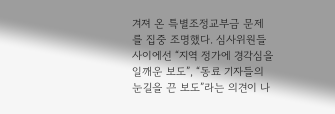겨져 온 특별조정교부금 문제를 집중 조명했다. 심사위원들 사이에선 “지역 정가에 경각심을 일깨운 보도”, “동료 기자들의 눈길을 끈 보도”라는 의견이 나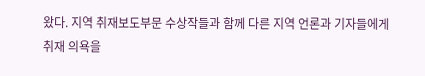왔다. 지역 취재보도부문 수상작들과 함께 다른 지역 언론과 기자들에게 취재 의욕을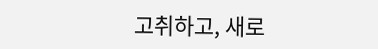고취하고, 새로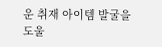운 취재 아이템 발굴을 도울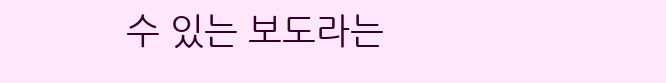수 있는 보도라는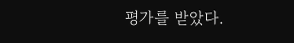평가를 받았다.